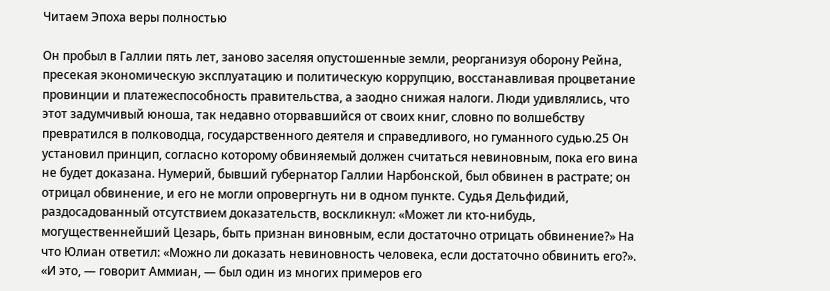Читаем Эпоха веры полностью

Он пробыл в Галлии пять лет, заново заселяя опустошенные земли, реорганизуя оборону Рейна, пресекая экономическую эксплуатацию и политическую коррупцию, восстанавливая процветание провинции и платежеспособность правительства, а заодно снижая налоги. Люди удивлялись, что этот задумчивый юноша, так недавно оторвавшийся от своих книг, словно по волшебству превратился в полководца, государственного деятеля и справедливого, но гуманного судью.25 Он установил принцип, согласно которому обвиняемый должен считаться невиновным, пока его вина не будет доказана. Нумерий, бывший губернатор Галлии Нарбонской, был обвинен в растрате; он отрицал обвинение, и его не могли опровергнуть ни в одном пункте. Судья Дельфидий, раздосадованный отсутствием доказательств, воскликнул: «Может ли кто-нибудь, могущественнейший Цезарь, быть признан виновным, если достаточно отрицать обвинение?» На что Юлиан ответил: «Можно ли доказать невиновность человека, если достаточно обвинить его?». «И это, — говорит Аммиан, — был один из многих примеров его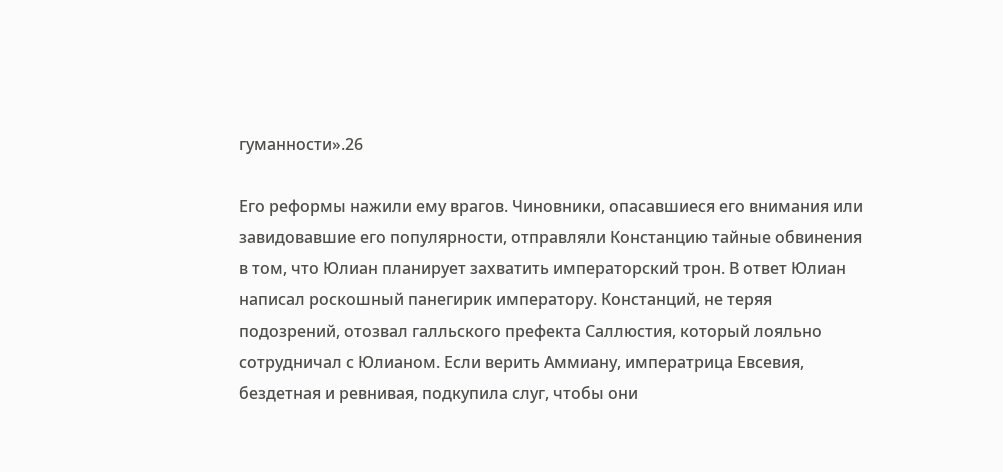гуманности».26

Его реформы нажили ему врагов. Чиновники, опасавшиеся его внимания или завидовавшие его популярности, отправляли Констанцию тайные обвинения в том, что Юлиан планирует захватить императорский трон. В ответ Юлиан написал роскошный панегирик императору. Констанций, не теряя подозрений, отозвал галльского префекта Саллюстия, который лояльно сотрудничал с Юлианом. Если верить Аммиану, императрица Евсевия, бездетная и ревнивая, подкупила слуг, чтобы они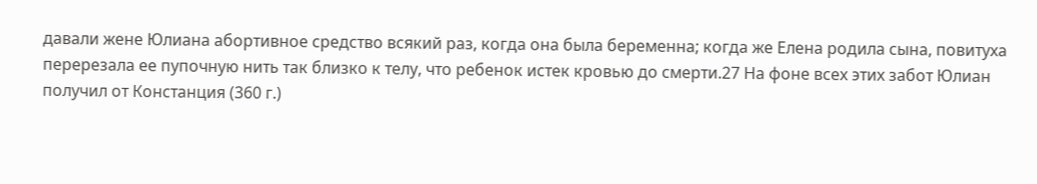давали жене Юлиана абортивное средство всякий раз, когда она была беременна; когда же Елена родила сына, повитуха перерезала ее пупочную нить так близко к телу, что ребенок истек кровью до смерти.27 На фоне всех этих забот Юлиан получил от Констанция (360 г.)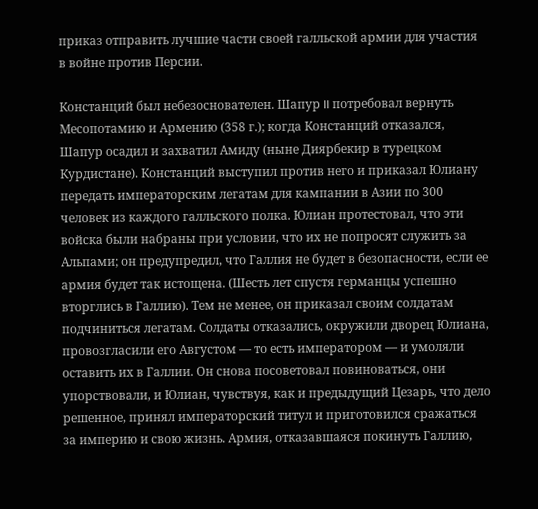приказ отправить лучшие части своей галльской армии для участия в войне против Персии.

Констанций был небезоснователен. Шапур II потребовал вернуть Месопотамию и Армению (358 г.); когда Констанций отказался, Шапур осадил и захватил Амиду (ныне Диярбекир в турецком Курдистане). Констанций выступил против него и приказал Юлиану передать императорским легатам для кампании в Азии по 300 человек из каждого галльского полка. Юлиан протестовал, что эти войска были набраны при условии, что их не попросят служить за Альпами; он предупредил, что Галлия не будет в безопасности, если ее армия будет так истощена. (Шесть лет спустя германцы успешно вторглись в Галлию). Тем не менее, он приказал своим солдатам подчиниться легатам. Солдаты отказались, окружили дворец Юлиана, провозгласили его Августом — то есть императором — и умоляли оставить их в Галлии. Он снова посоветовал повиноваться, они упорствовали, и Юлиан, чувствуя, как и предыдущий Цезарь, что дело решенное, принял императорский титул и приготовился сражаться за империю и свою жизнь. Армия, отказавшаяся покинуть Галлию,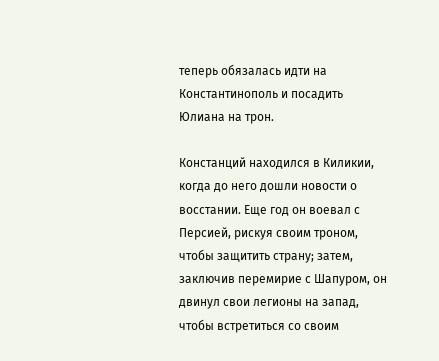теперь обязалась идти на Константинополь и посадить Юлиана на трон.

Констанций находился в Киликии, когда до него дошли новости о восстании. Еще год он воевал с Персией, рискуя своим троном, чтобы защитить страну; затем, заключив перемирие с Шапуром, он двинул свои легионы на запад, чтобы встретиться со своим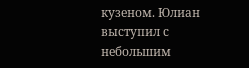кузеном. Юлиан выступил с небольшим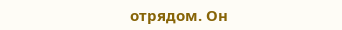отрядом. Он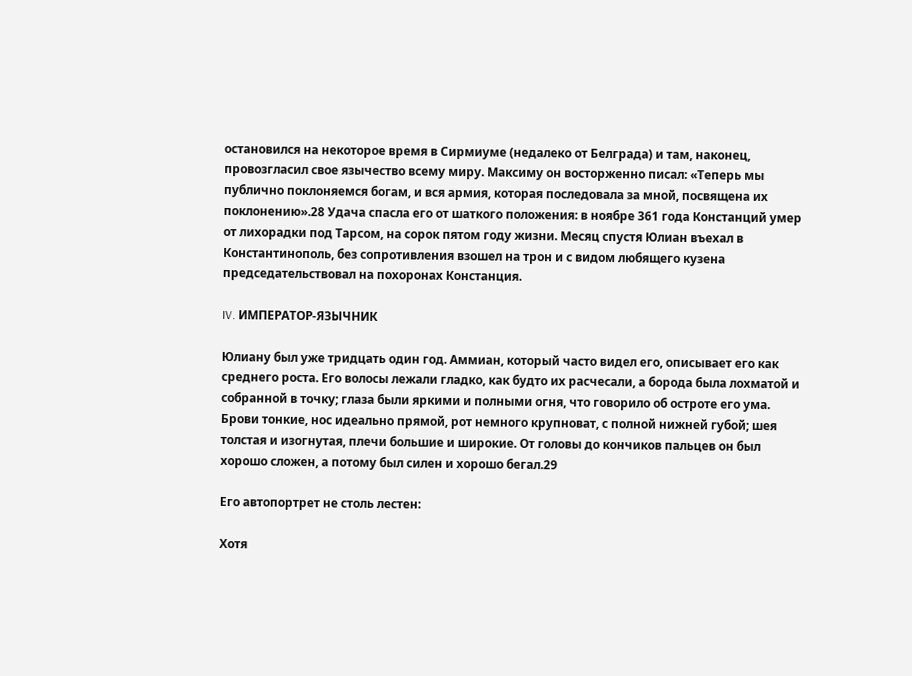остановился на некоторое время в Сирмиуме (недалеко от Белграда) и там, наконец, провозгласил свое язычество всему миру. Максиму он восторженно писал: «Теперь мы публично поклоняемся богам, и вся армия, которая последовала за мной, посвящена их поклонению».28 Удача спасла его от шаткого положения: в ноябре 361 года Констанций умер от лихорадки под Тарсом, на сорок пятом году жизни. Месяц спустя Юлиан въехал в Константинополь, без сопротивления взошел на трон и с видом любящего кузена председательствовал на похоронах Констанция.

IV. ИМПЕРАТОР-ЯЗЫЧНИК

Юлиану был уже тридцать один год. Аммиан, который часто видел его, описывает его как среднего роста. Его волосы лежали гладко, как будто их расчесали, а борода была лохматой и собранной в точку; глаза были яркими и полными огня, что говорило об остроте его ума. Брови тонкие, нос идеально прямой, рот немного крупноват, с полной нижней губой; шея толстая и изогнутая, плечи большие и широкие. От головы до кончиков пальцев он был хорошо сложен, а потому был силен и хорошо бегал.29

Его автопортрет не столь лестен:

Хотя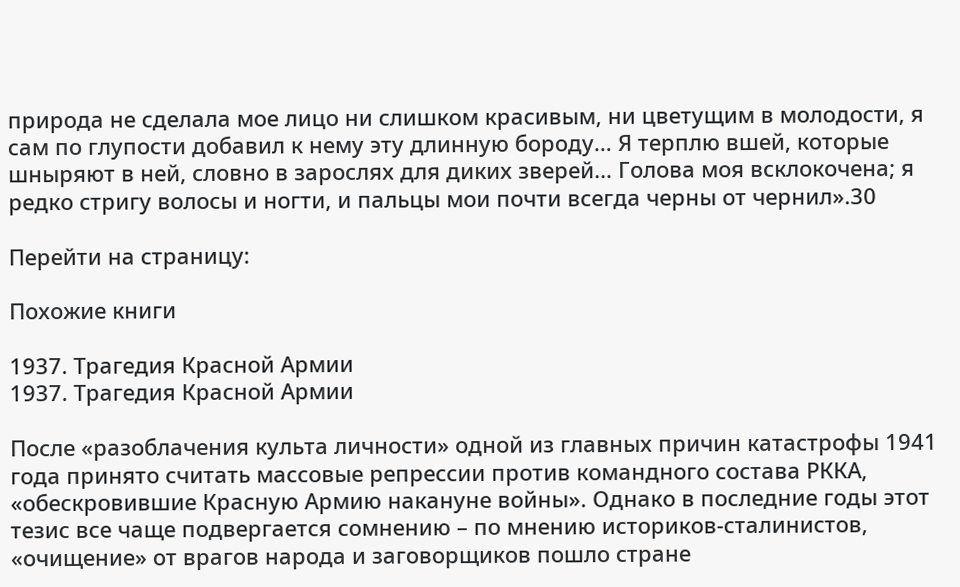природа не сделала мое лицо ни слишком красивым, ни цветущим в молодости, я сам по глупости добавил к нему эту длинную бороду… Я терплю вшей, которые шныряют в ней, словно в зарослях для диких зверей… Голова моя всклокочена; я редко стригу волосы и ногти, и пальцы мои почти всегда черны от чернил».30

Перейти на страницу:

Похожие книги

1937. Трагедия Красной Армии
1937. Трагедия Красной Армии

После «разоблачения культа личности» одной из главных причин катастрофы 1941 года принято считать массовые репрессии против командного состава РККА, «обескровившие Красную Армию накануне войны». Однако в последние годы этот тезис все чаще подвергается сомнению – по мнению историков-сталинистов, «очищение» от врагов народа и заговорщиков пошло стране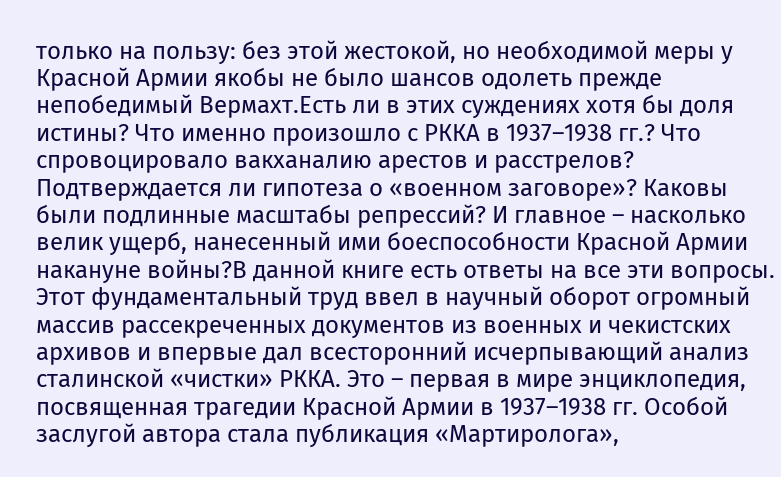только на пользу: без этой жестокой, но необходимой меры у Красной Армии якобы не было шансов одолеть прежде непобедимый Вермахт.Есть ли в этих суждениях хотя бы доля истины? Что именно произошло с РККА в 1937–1938 гг.? Что спровоцировало вакханалию арестов и расстрелов? Подтверждается ли гипотеза о «военном заговоре»? Каковы были подлинные масштабы репрессий? И главное – насколько велик ущерб, нанесенный ими боеспособности Красной Армии накануне войны?В данной книге есть ответы на все эти вопросы. Этот фундаментальный труд ввел в научный оборот огромный массив рассекреченных документов из военных и чекистских архивов и впервые дал всесторонний исчерпывающий анализ сталинской «чистки» РККА. Это – первая в мире энциклопедия, посвященная трагедии Красной Армии в 1937–1938 гг. Особой заслугой автора стала публикация «Мартиролога»,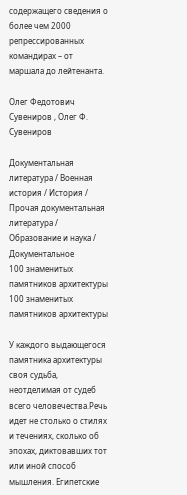содержащего сведения о более чем 2000 репрессированных командирах – от маршала до лейтенанта.

Олег Федотович Сувениров , Олег Ф. Сувениров

Документальная литература / Военная история / История / Прочая документальная литература / Образование и наука / Документальное
100 знаменитых памятников архитектуры
100 знаменитых памятников архитектуры

У каждого выдающегося памятника архитектуры своя судьба, неотделимая от судеб всего человечества.Речь идет не столько о стилях и течениях, сколько об эпохах, диктовавших тот или иной способ мышления. Египетские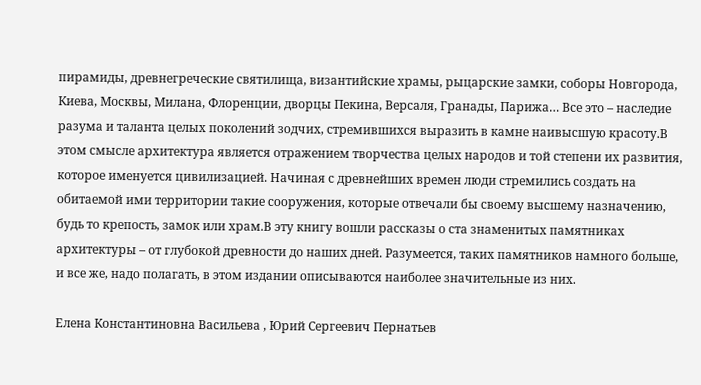пирамиды, древнегреческие святилища, византийские храмы, рыцарские замки, соборы Новгорода, Киева, Москвы, Милана, Флоренции, дворцы Пекина, Версаля, Гранады, Парижа… Все это – наследие разума и таланта целых поколений зодчих, стремившихся выразить в камне наивысшую красоту.В этом смысле архитектура является отражением творчества целых народов и той степени их развития, которое именуется цивилизацией. Начиная с древнейших времен люди стремились создать на обитаемой ими территории такие сооружения, которые отвечали бы своему высшему назначению, будь то крепость, замок или храм.В эту книгу вошли рассказы о ста знаменитых памятниках архитектуры – от глубокой древности до наших дней. Разумеется, таких памятников намного больше, и все же, надо полагать, в этом издании описываются наиболее значительные из них.

Елена Константиновна Васильева , Юрий Сергеевич Пернатьев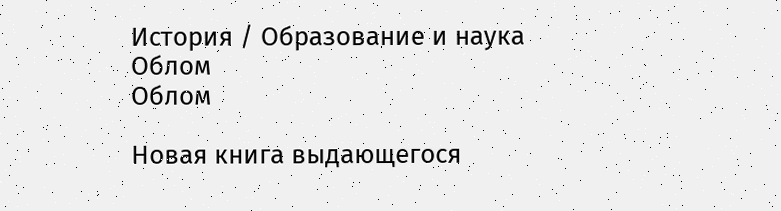История / Образование и наука
Облом
Облом

Новая книга выдающегося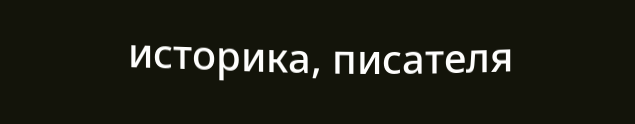историка, писателя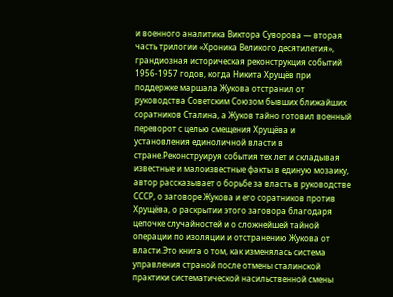и военного аналитика Виктора Суворова — вторая часть трилогии «Хроника Великого десятилетия», грандиозная историческая реконструкция событий 1956-1957 годов, когда Никита Хрущёв при поддержке маршала Жукова отстранил от руководства Советским Союзом бывших ближайших соратников Сталина, а Жуков тайно готовил военный переворот с целью смещения Хрущёва и установления единоличной власти в стране.Реконструируя события тех лет и складывая известные и малоизвестные факты в единую мозаику, автор рассказывает о борьбе за власть в руководстве СССР, о заговоре Жукова и его соратников против Хрущёва, о раскрытии этого заговора благодаря цепочке случайностей и о сложнейшей тайной операции по изоляции и отстранению Жукова от власти.Это книга о том, как изменялась система управления страной после отмены сталинской практики систематической насильственной смены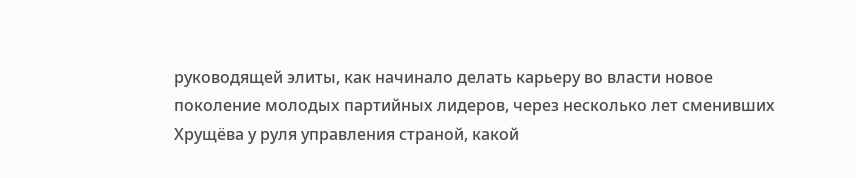руководящей элиты, как начинало делать карьеру во власти новое поколение молодых партийных лидеров, через несколько лет сменивших Хрущёва у руля управления страной, какой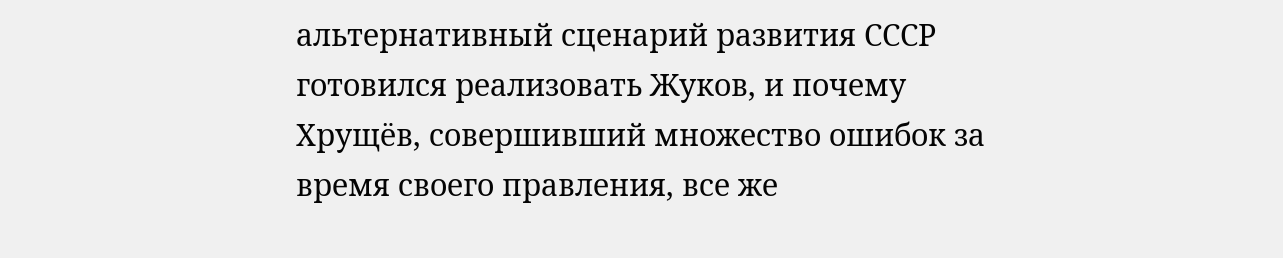альтернативный сценарий развития СССР готовился реализовать Жуков, и почему Хрущёв, совершивший множество ошибок за время своего правления, все же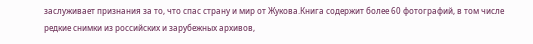заслуживает признания за то, что спас страну и мир от Жукова.Книга содержит более 60 фотографий, в том числе редкие снимки из российских и зарубежных архивов,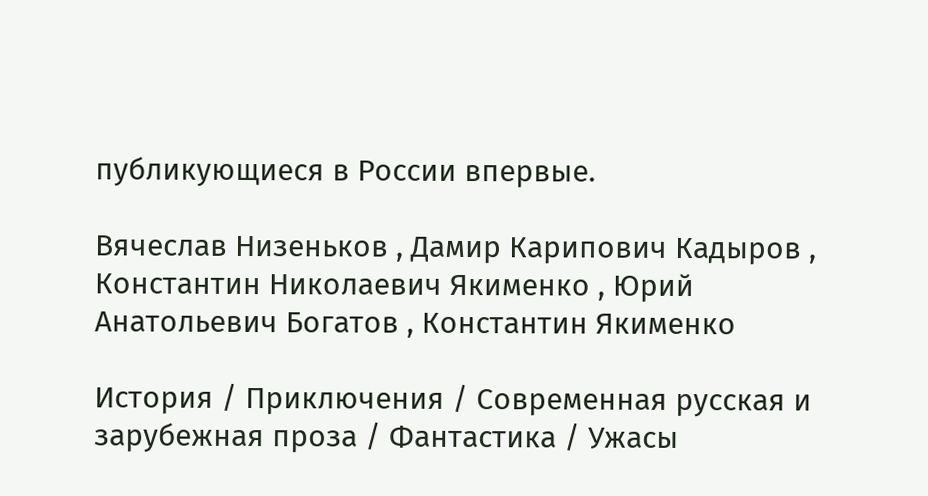публикующиеся в России впервые.

Вячеслав Низеньков , Дамир Карипович Кадыров , Константин Николаевич Якименко , Юрий Анатольевич Богатов , Константин Якименко

История / Приключения / Современная русская и зарубежная проза / Фантастика / Ужасы